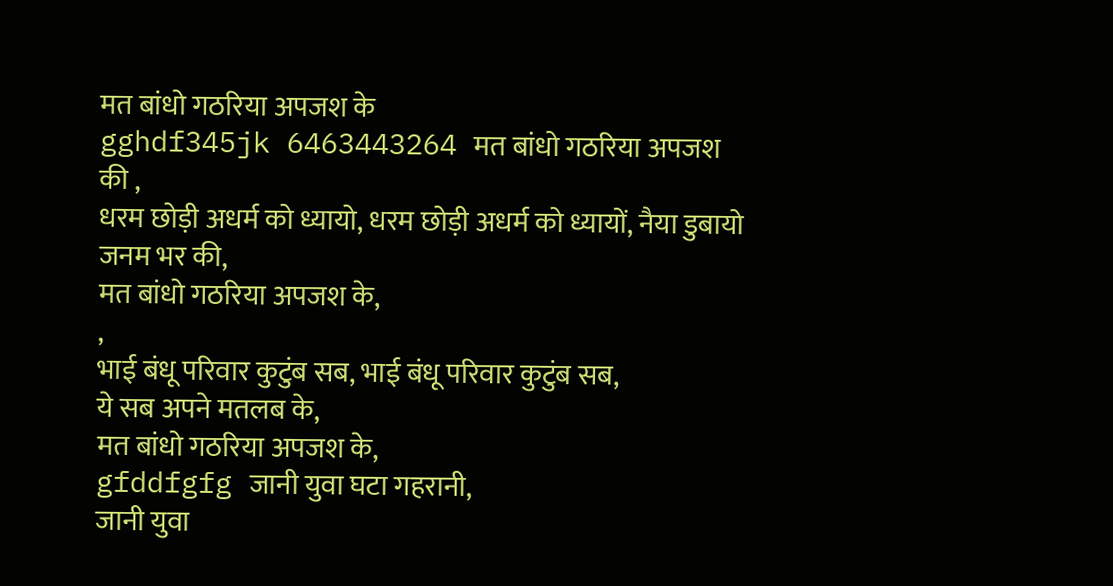मत बांधो गठरिया अपजश के
gghdf345jk 6463443264 मत बांधो गठरिया अपजश की ,
धरम छोड़ी अधर्म को ध्यायो, धरम छोड़ी अधर्म को ध्यायों, नैया डुबायो जनम भर की,
मत बांधो गठरिया अपजश के,
,
भाई बंधू परिवार कुटुंब सब, भाई बंधू परिवार कुटुंब सब,
ये सब अपने मतलब के,
मत बांधो गठरिया अपजश के,
gfddfgfg जानी युवा घटा गहरानी,
जानी युवा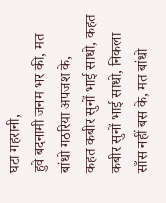घटा गहरानी,
हुवे बदनामी जनम भर की, मत बांधो गठरिया अपजश के,
कहत कबीर सुनों भाई साधो, कहत कबीर सुनों भाई साधो, निकला साँस नहीं बस के, मत बांधो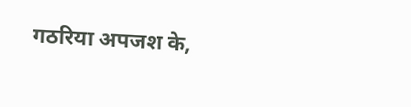गठरिया अपजश के,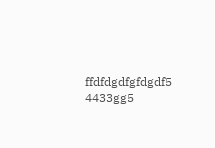ffdfdgdfgfdgdf5 4433gg5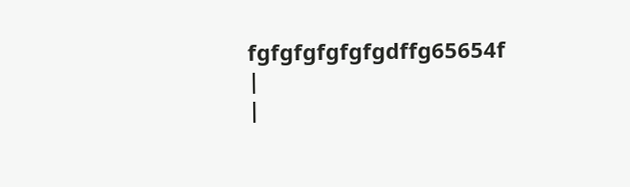fgfgfgfgfgfgdffg65654f
|
|